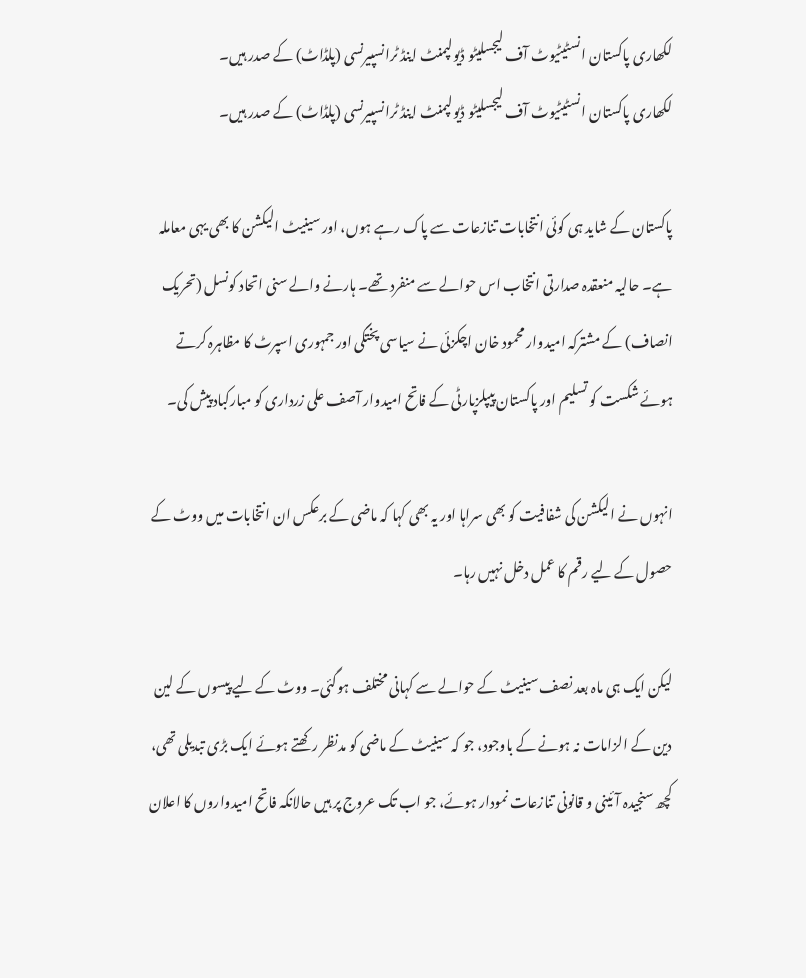لکھاری پاکستان انسٹیٹیوٹ آف لیجسلیٹو ڈیولپمنٹ اینڈ ٹرانسپیرنسی (پلڈاٹ) کے صدر ہیں۔
لکھاری پاکستان انسٹیٹیوٹ آف لیجسلیٹو ڈیولپمنٹ اینڈ ٹرانسپیرنسی (پلڈاٹ) کے صدر ہیں۔

پاکستان کے شاید ہی کوئی انتخابات تنازعات سے پاک رہے ہوں، اور سینیٹ الیکشن کا بھی یہی معاملہ ہے۔ حالیہ منعقدہ صدارتی انتخاب اس حوالے سے منفرد تھے۔ ہارنے والے سنی اتحاد کونسل (تحریک انصاف) کے مشترکہ امیدوار محمود خان اچکزئی نے سیاسی پختگی اور جمہوری اسپرٹ کا مظاہرہ کرتے ہوئے شکست کو تسلیم اور پاکستان پیپلزپارٹی کے فاتح امیدوار آصف علی زرداری کو مبارکباد پیش کی۔

انہوں نے الیکشن کی شفافیت کو بھی سراہا اور یہ بھی کہا کہ ماضی کے برعکس ان انتخابات میں ووٹ کے حصول کے لیے رقم کا عمل دخل نہیں رہا۔

لیکن ایک ہی ماہ بعد نصف سینیٹ کے حوالے سے کہانی مختلف ہوگئی۔ ووٹ کے لیے پیسوں کے لین دین کے الزامات نہ ہونے کے باوجود، جو کہ سینیٹ کے ماضی کو مدنظر رکھتے ہوئے ایک بڑی تبدیلی تھی، کچھ سنجیدہ آئینی و قانونی تنازعات نمودار ہوئے، جو اب تک عروج پر ہیں حالانکہ فاتح امیدواروں کا اعلان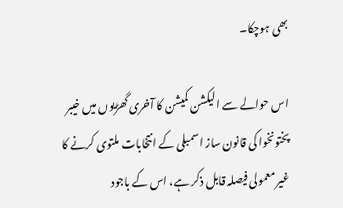بھی ہوچکا۔

اس حوالے سے الیکشن کمیشن کا آخری گھڑیوں میں خیبر پختونخوا کی قانون ساز اسمبلی کے انتخابات ملتوی کرنے کا غیر معمولی فیصلہ قابل ذکر ہے، اس کے باجود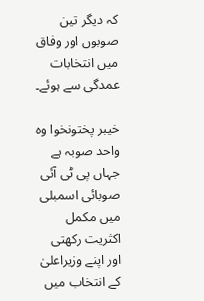کہ دیگر تین صوبوں اور وفاق میں انتخابات عمدگی سے ہوئے۔

خیبر پختونخوا وہ واحد صوبہ ہے جہاں پی ٹی آئی صوبائی اسمبلی میں مکمل اکثریت رکھتی اور اپنے وزیراعلیٰ کے انتخاب میں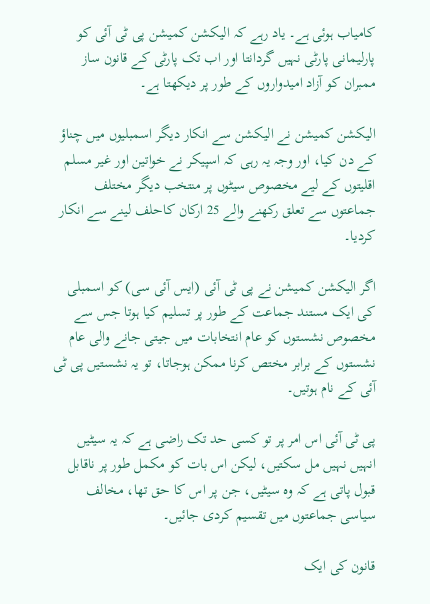کامیاب ہوئی ہے۔ یاد رہے کہ الیکشن کمیشن پی ٹی آئی کو پارلیمانی پارٹی نہیں گردانتا اور اب تک پارٹی کے قانون ساز ممبران کو آزاد امیدواروں کے طور پر دیکھتا ہے۔

الیکشن کمیشن نے الیکشن سے انکار دیگر اسمبلیوں میں چناؤ کے دن کیا، اور وجہ یہ رہی کہ اسپیکر نے خواتین اور غیر مسلم اقلیتوں کے لیے مخصوص سیٹوں پر منتخب دیگر مختلف جماعتوں سے تعلق رکھنے والے 25 ارکان کاحلف لینے سے انکار کردیا۔

اگر الیکشن کمیشن نے پی ٹی آئی (ایس آئی سی) کو اسمبلی کی ایک مستند جماعت کے طور پر تسلیم کیا ہوتا جس سے مخصوص نشستوں کو عام انتخابات میں جیتی جانے والی عام نشستوں کے برابر مختص کرنا ممکن ہوجاتا، تو یہ نشستیں پی ٹی آئی کے نام ہوتیں۔

پی ٹی آئی اس امر پر تو کسی حد تک راضی ہے کہ یہ سیٹیں انہیں نہیں مل سکتیں، لیکن اس بات کو مکمل طور پر ناقابل قبول پاتی ہے کہ وہ سیٹیں، جن پر اس کا حق تھا، مخالف سیاسی جماعتوں میں تقسیم کردی جائیں۔

قانون کی ایک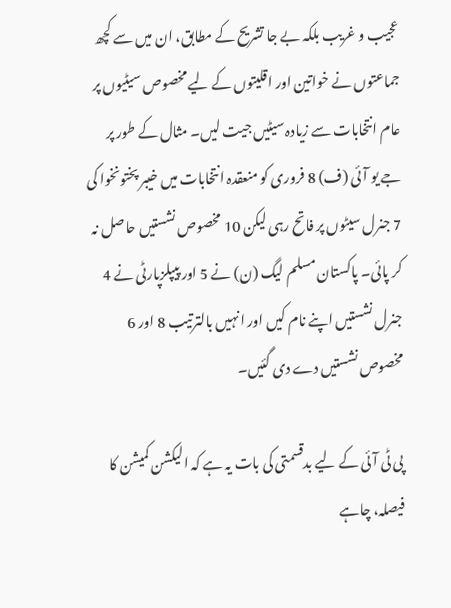عجیب و غریب بلکہ بے جا تشریح کے مطابق، ان میں سے کچھ جماعتوں نے خواتین اور اقلیتوں کے لیے مخصوص سیٹیوں پر عام انتخابات سے زیادہ سیٹیں جیت لیں۔ مثال کے طور پر جے یو آئی (ف) 8 فروری کو منعقدہ انتخابات میں خیبر پختونخوا کی 7 جنرل سیٹوں پر فاتح رہی لیکن 10 مخصوص نشستیں حاصل نہ کر پائی۔ پاکستان مسلم لیگ (ن) نے 5 اور پیپلزپارٹی نے 4 جنرل نشستیں اپنے نام کیں اور انہیں بالترتیب 8 اور 6 مخصوص نشستیں دے دی گئیں۔

پی ٹی آئی کے لیے بدقسمتی کی بات یہ ہے کہ الیکشن کمیشن کا فیصلہ، چاہے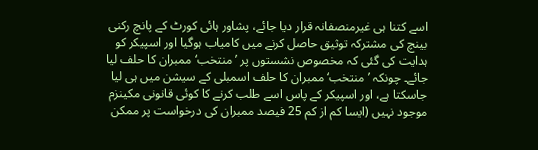اسے کتنا ہی غیرمنصفانہ قرار دیا جائے، پشاور ہائی کورٹ کے پانچ رکنی بینچ کی مشترکہ توثیق حاصل کرنے میں کامیاب ہوگیا اور اسپیکر کو ہدایت کی گئی کہ مخصوص نشستوں پر ’منتخب‘ ممبران کا حلف لیا جائے۔ چونکہ ’منتخب‘ ممبران کا حلف اسمبلی کے سیشن میں ہی لیا جاسکتا ہے، اور اسپیکر کے پاس اسے طلب کرنے کا کوئی قانونی مکینزم موجود نہیں (ایسا کم از کم 25 فیصد ممبران کی درخواست پر ممکن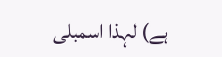ہے) لہذا اسمبلی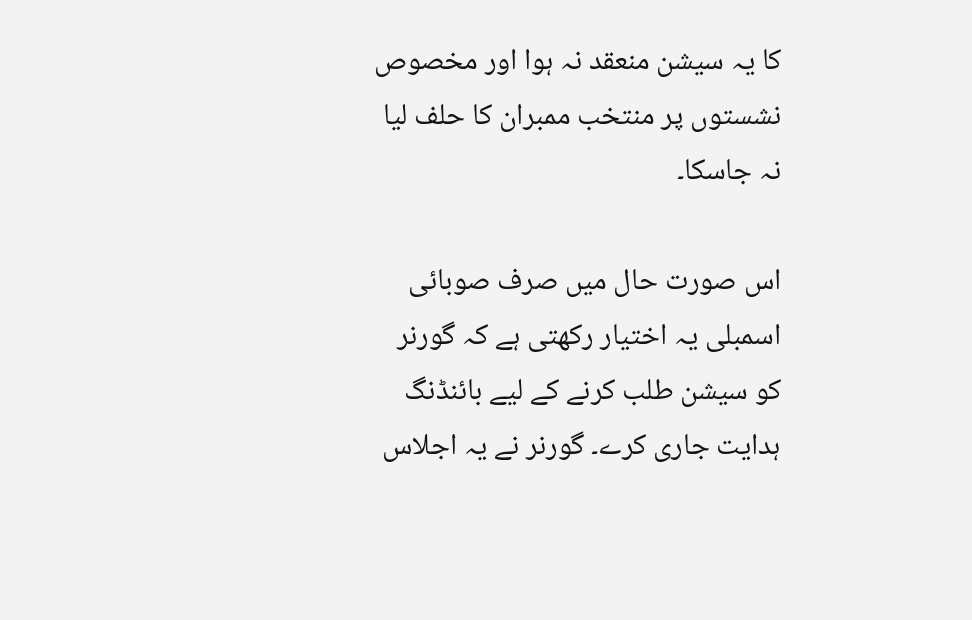کا یہ سیشن منعقد نہ ہوا اور مخصوص نشستوں پر منتخب ممبران کا حلف لیا نہ جاسکا۔

اس صورت حال میں صرف صوبائی اسمبلی یہ اختیار رکھتی ہے کہ گورنر کو سیشن طلب کرنے کے لیے بائنڈنگ ہدایت جاری کرے۔ گورنر نے یہ اجلاس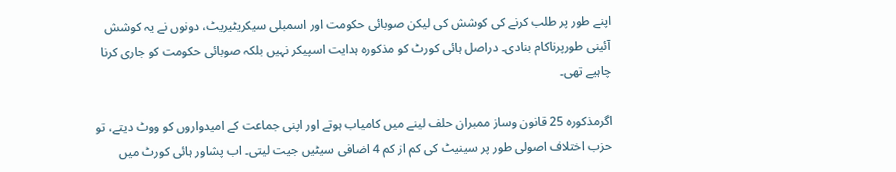اپنے طور پر طلب کرنے کی کوشش کی لیکن صوبائی حکومت اور اسمبلی سیکریٹیریٹ، دونوں نے یہ کوشش آئینی طورپرناکام بنادی۔ دراصل ہائی کورٹ کو مذکورہ ہدایت اسپیکر نہیں بلکہ صوبائی حکومت کو جاری کرنا چاہیے تھی۔

اگرمذکورہ 25 قانون وساز ممبران حلف لینے میں کامیاب ہوتے اور اپنی جماعت کے امیدواروں کو ووٹ دیتے، تو حزب اختلاف اصولی طور پر سینیٹ کی کم از کم 4 اضافی سیٹیں جیت لیتی۔ اب پشاور ہائی کورٹ میں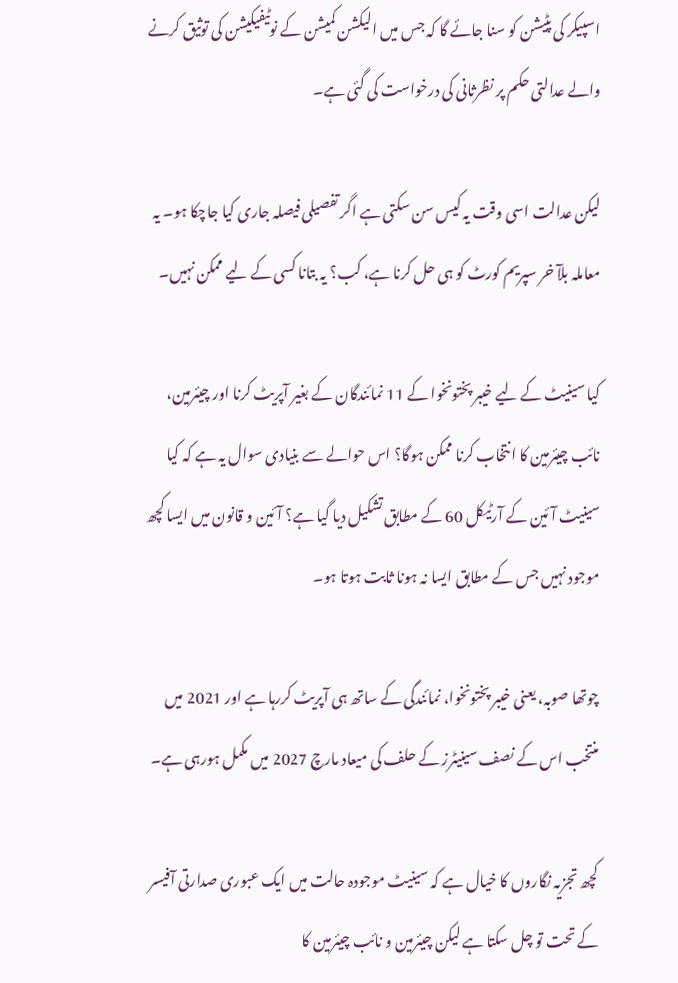اسپیکر کی پٹیشن کو سنا جائے گا کہ جس میں الیکشن کمیشن کے نوٹیفیکیشن کی توثیق کرنے والے عدالتی حکم پر نظرثانی کی درخواست کی گئی ہے۔

لیکن عدالت اسی وقت یہ کیس سن سکتی ہے اگر تفصیلی فیصلہ جاری کیا جاچکا ہو۔ یہ معاملہ بلآ خر سپریم کورٹ کو ہی حل کرنا ہے، کب؟ یہ بتانا کسی کے لیے ممکن نہیں۔

کیا سینیٹ کے لیے خیبر پختونخوا کے 11 نمائندگان کے بغیر آپریٹ کرنا اور چیئرمین، نائب چیئرمین کا انتخاب کرنا ممکن ہوگا؟ اس حوالے سے بنیادی سوال یہ ہے کہ کیا سینیٹ آئین کے آرٹیکل 60 کے مطابق تشکیل دیا گیا ہے؟ آئین و قانون میں ایسا کچھ موجود نہیں جس کے مطابق ایسا نہ ہونا ثابت ہوتا ہو۔

چوتھا صوبہ، یعنی خیبر پختونخوا، نمائندگی کے ساتھ ہی آپریٹ کررہا ہے اور 2021 میں منتخب اس کے نصف سینیٹرز کے حلف کی میعاد مارچ 2027 میں مکمل ہورہی ہے۔

کچھ تجزیہ نگاروں کا خیال ہے کہ سینیٹ موجودہ حالت میں ایک عبوری صدارتی آفیسر کے تحت تو چل سکتا ہے لیکن چیئرمین و نائب چیئرمین کا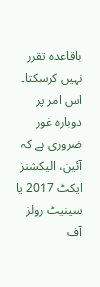باقاعدہ تقرر نہیں کرسکتا۔ اس امر پر دوبارہ غور ضروری ہے کہ آئین، الیکشنز ایکٹ 2017 یا سینیٹ رولز آف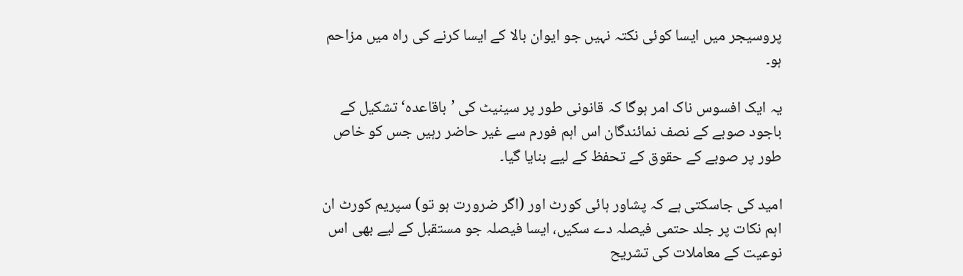پروسیجر میں ایسا کوئی نکتہ نہیں جو ایوان بالا کے ایسا کرنے کی راہ میں مزاحم ہو۔

یہ ایک افسوس ناک امر ہوگا کہ قانونی طور پر سینیٹ کی ’باقاعدہ‘ تشکیل کے باجود صوبے کے نصف نمائندگان اس اہم فورم سے غیر حاضر رہیں جس کو خاص طور پر صوبے کے حقوق کے تحفظ کے لیے بنایا گیا۔

امید کی جاسکتی ہے کہ پشاور ہائی کورٹ اور (اگر ضرورت ہو تو) سپریم کورٹ ان اہم نکات پر جلد حتمی فیصلہ دے سکیں، ایسا فیصلہ جو مستقبل کے لیے بھی اس نوعیت کے معاملات کی تشریح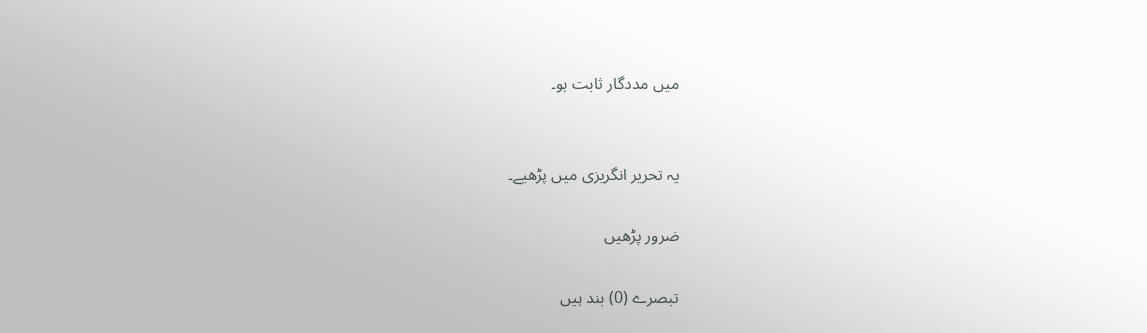میں مددگار ثابت ہو۔


یہ تحریر انگریزی میں پڑھیے۔

ضرور پڑھیں

تبصرے (0) بند ہیں